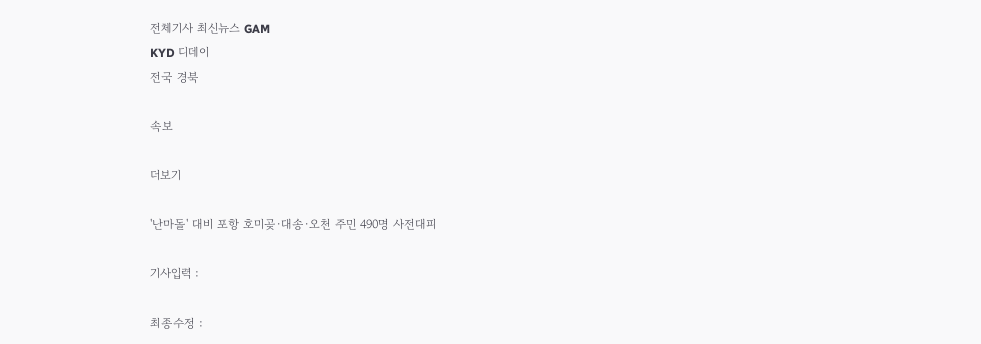전체기사 최신뉴스 GAM
KYD 디데이
전국 경북

속보

더보기

'난마돌' 대비 포항 호미곶·대송·오천 주민 490명 사전대피

기사입력 :

최종수정 :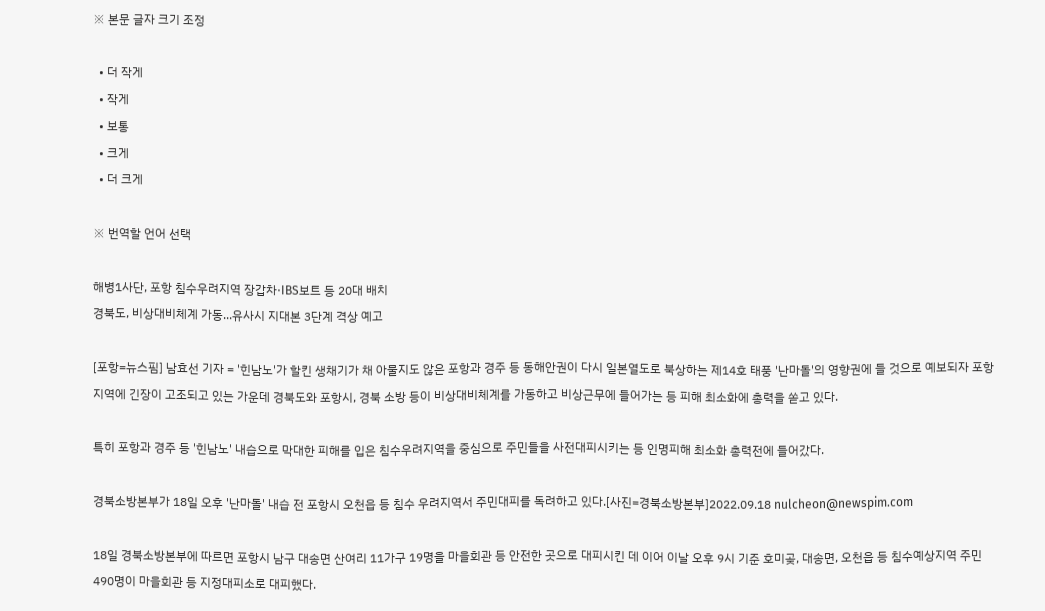※ 본문 글자 크기 조정

  • 더 작게
  • 작게
  • 보통
  • 크게
  • 더 크게

※ 번역할 언어 선택

해병1사단, 포항 침수우려지역 장갑차·IBS보트 등 20대 배치
경북도, 비상대비체계 가동...유사시 지대본 3단계 격상 예고

[포항=뉴스핌] 남효선 기자 = '힌남노'가 할킨 생채기가 채 아물지도 않은 포항과 경주 등 동해안권이 다시 일본열도로 북상하는 제14호 태풍 '난마돌'의 영향권에 들 것으로 예보되자 포항지역에 긴장이 고조되고 있는 가운데 경북도와 포항시, 경북 소방 등이 비상대비체계를 가동하고 비상근무에 들어가는 등 피해 최소화에 총력을 쏟고 있다.

특히 포항과 경주 등 '힌남노' 내습으로 막대한 피해를 입은 침수우려지역을 중심으로 주민들을 사전대피시키는 등 인명피해 최소화 총력전에 들어갔다.

경북소방본부가 18일 오후 '난마돌' 내습 전 포항시 오천읍 등 침수 우려지역서 주민대피를 독려하고 있다.[사진=경북소방본부]2022.09.18 nulcheon@newspim.com

18일 경북소방본부에 따르면 포항시 남구 대송면 산여리 11가구 19명을 마을회관 등 안전한 곳으로 대피시킨 데 이어 이날 오후 9시 기준 호미곶, 대송면, 오천읍 등 침수예상지역 주민 490명이 마을회관 등 지정대피소로 대피했다.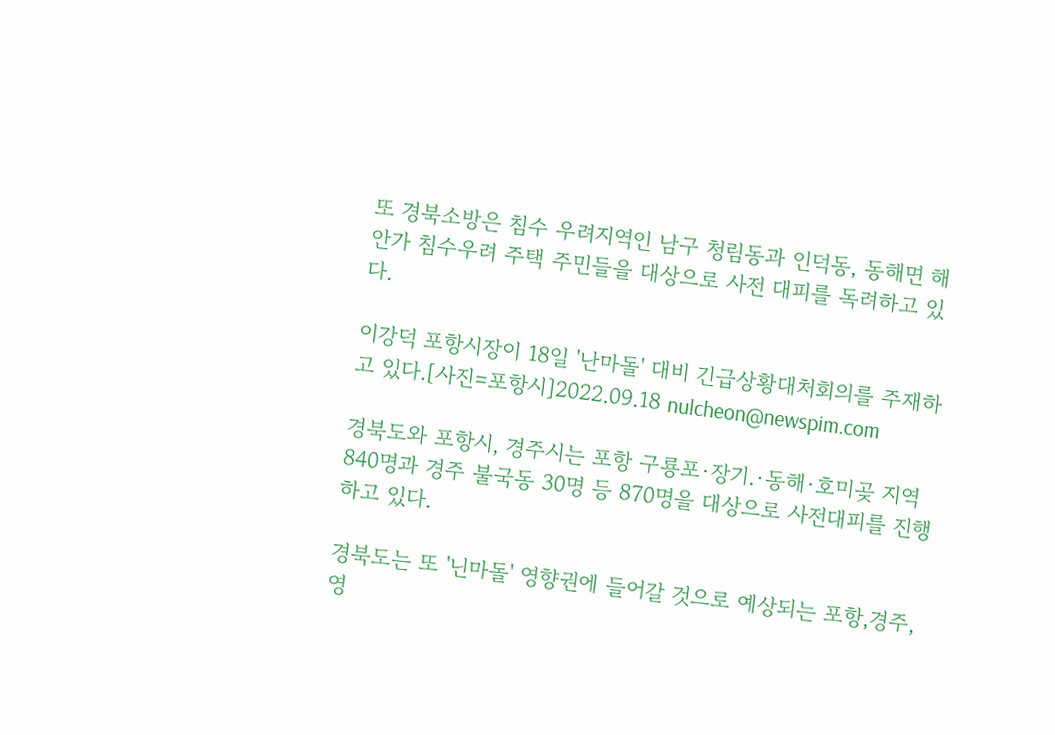또 경북소방은 침수 우려지역인 남구 청림동과 인덕동, 동해면 해안가 침수우려 주택 주민들을 대상으로 사전 대피를 독려하고 있다.

이강덕 포항시장이 18일 '난마돌' 대비 긴급상황대처회의를 주재하고 있다.[사진=포항시]2022.09.18 nulcheon@newspim.com

경북도와 포항시, 경주시는 포항 구룡포·장기.·동해·호미곶 지역 840명과 경주 불국동 30명 등 870명을 대상으로 사전대피를 진행하고 있다.

경북도는 또 '닌마돌' 영향권에 들어갈 것으로 예상되는 포항,경주, 영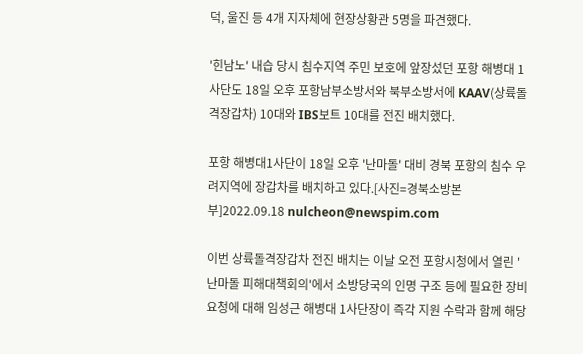덕, 울진 등 4개 지자체에 현장상황관 5명을 파견했다.

'힌남노' 내습 당시 침수지역 주민 보호에 앞장섰던 포항 해병대 1사단도 18일 오후 포항남부소방서와 북부소방서에 KAAV(상륙돌격장갑차) 10대와 IBS보트 10대를 전진 배치했다.

포항 해병대1사단이 18일 오후 '난마돌' 대비 경북 포항의 침수 우려지역에 장갑차를 배치하고 있다.[사진=경북소방본부]2022.09.18 nulcheon@newspim.com

이번 상륙돌격장갑차 전진 배치는 이날 오전 포항시청에서 열린 '난마돌 피해대책회의'에서 소방당국의 인명 구조 등에 필요한 장비 요청에 대해 임성근 해병대 1사단장이 즉각 지원 수락과 함께 해당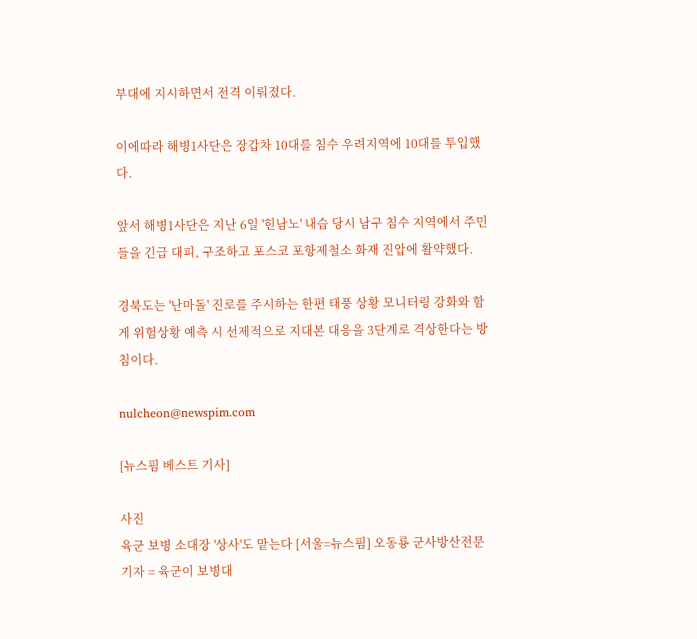부대에 지시하면서 전격 이뤄졌다.

이에따라 해병1사단은 장갑차 10대를 침수 우려지역에 10대를 투입했다.

앞서 해병1사단은 지난 6일 '힌남노' 내습 당시 남구 침수 지역에서 주민들을 긴급 대피, 구조하고 포스코 포항제철소 화재 진압에 활약했다.

경북도는 '난마돌' 진로를 주시하는 한편 태풍 상황 모니터링 강화와 함게 위험상황 예측 시 선제적으로 지대본 대응을 3단계로 격상한다는 방침이다.

nulcheon@newspim.com

[뉴스핌 베스트 기사]

사진
육군 보병 소대장 '상사'도 맡는다 [서울=뉴스핌] 오동룡 군사방산전문기자 = 육군이 보병대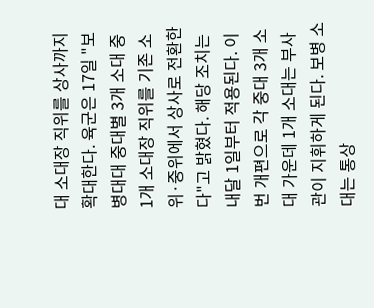대 소대장 직위를 상사까지 확대한다. 육군은 17일 "보병대대 중대별 3개 소대 중 1개 소대장 직위를 기존 소위·중위에서 상사로 전환한다"고 밝혔다. 해당 조치는 내달 1일부터 적용된다. 이번 개편으로 각 중대 3개 소대 가운데 1개 소대는 부사관이 지휘하게 된다. 보병 소대는 통상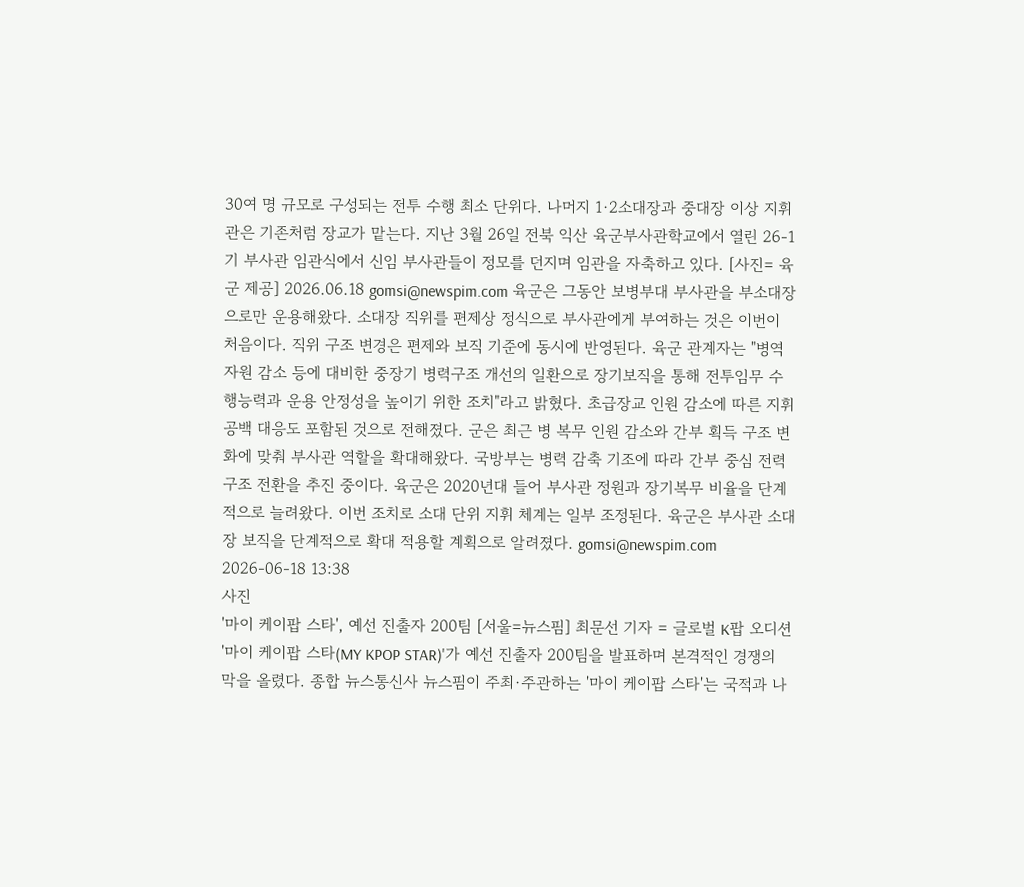30여 명 규모로 구성되는 전투 수행 최소 단위다. 나머지 1·2소대장과 중대장 이상 지휘관은 기존처럼 장교가 맡는다. 지난 3월 26일 전북 익산 육군부사관학교에서 열린 26-1기 부사관 임관식에서 신임 부사관들이 정모를 던지며 임관을 자축하고 있다. [사진= 육군 제공] 2026.06.18 gomsi@newspim.com 육군은 그동안 보병부대 부사관을 부소대장으로만 운용해왔다. 소대장 직위를 편제상 정식으로 부사관에게 부여하는 것은 이번이 처음이다. 직위 구조 변경은 편제와 보직 기준에 동시에 반영된다. 육군 관계자는 "병역자원 감소 등에 대비한 중장기 병력구조 개선의 일환으로 장기보직을 통해 전투임무 수행능력과 운용 안정성을 높이기 위한 조치"라고 밝혔다. 초급장교 인원 감소에 따른 지휘 공백 대응도 포함된 것으로 전해졌다. 군은 최근 병 복무 인원 감소와 간부 획득 구조 변화에 맞춰 부사관 역할을 확대해왔다. 국방부는 병력 감축 기조에 따라 간부 중심 전력 구조 전환을 추진 중이다. 육군은 2020년대 들어 부사관 정원과 장기복무 비율을 단계적으로 늘려왔다. 이번 조치로 소대 단위 지휘 체계는 일부 조정된다. 육군은 부사관 소대장 보직을 단계적으로 확대 적용할 계획으로 알려졌다. gomsi@newspim.com 2026-06-18 13:38
사진
'마이 케이팝 스타', 예선 진출자 200팀 [서울=뉴스핌] 최문선 기자 = 글로벌 K팝 오디션 '마이 케이팝 스타(MY KPOP STAR)'가 예선 진출자 200팀을 발표하며 본격적인 경쟁의 막을 올렸다. 종합 뉴스통신사 뉴스핌이 주최·주관하는 '마이 케이팝 스타'는 국적과 나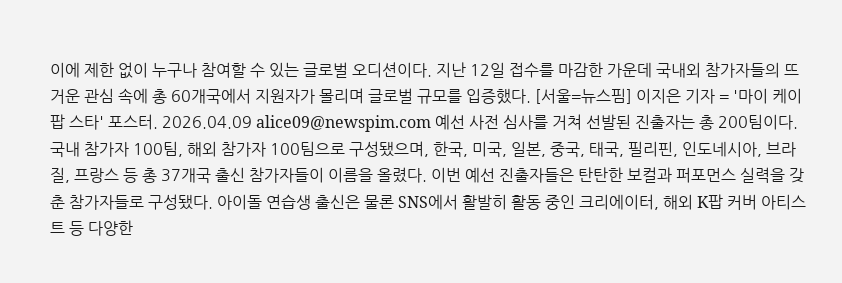이에 제한 없이 누구나 참여할 수 있는 글로벌 오디션이다. 지난 12일 접수를 마감한 가운데 국내외 참가자들의 뜨거운 관심 속에 총 60개국에서 지원자가 몰리며 글로벌 규모를 입증했다. [서울=뉴스핌] 이지은 기자 = '마이 케이팝 스타' 포스터. 2026.04.09 alice09@newspim.com 예선 사전 심사를 거쳐 선발된 진출자는 총 200팀이다. 국내 참가자 100팀, 해외 참가자 100팀으로 구성됐으며, 한국, 미국, 일본, 중국, 태국, 필리핀, 인도네시아, 브라질, 프랑스 등 총 37개국 출신 참가자들이 이름을 올렸다. 이번 예선 진출자들은 탄탄한 보컬과 퍼포먼스 실력을 갖춘 참가자들로 구성됐다. 아이돌 연습생 출신은 물론 SNS에서 활발히 활동 중인 크리에이터, 해외 K팝 커버 아티스트 등 다양한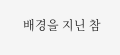배경을 지닌 참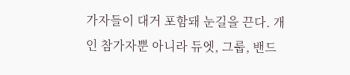가자들이 대거 포함돼 눈길을 끈다. 개인 참가자뿐 아니라 듀엣, 그룹, 밴드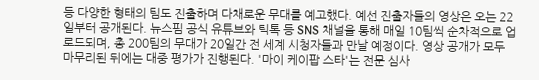등 다양한 형태의 팀도 진출하며 다채로운 무대를 예고했다. 예선 진출자들의 영상은 오는 22일부터 공개된다. 뉴스핌 공식 유튜브와 틱톡 등 SNS 채널을 통해 매일 10팀씩 순차적으로 업로드되며, 총 200팀의 무대가 20일간 전 세계 시청자들과 만날 예정이다. 영상 공개가 모두 마무리된 뒤에는 대중 평가가 진행된다. '마이 케이팝 스타'는 전문 심사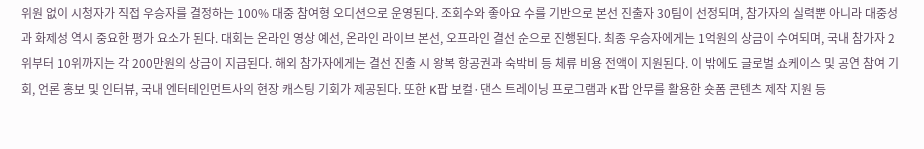위원 없이 시청자가 직접 우승자를 결정하는 100% 대중 참여형 오디션으로 운영된다. 조회수와 좋아요 수를 기반으로 본선 진출자 30팀이 선정되며, 참가자의 실력뿐 아니라 대중성과 화제성 역시 중요한 평가 요소가 된다. 대회는 온라인 영상 예선, 온라인 라이브 본선, 오프라인 결선 순으로 진행된다. 최종 우승자에게는 1억원의 상금이 수여되며, 국내 참가자 2위부터 10위까지는 각 200만원의 상금이 지급된다. 해외 참가자에게는 결선 진출 시 왕복 항공권과 숙박비 등 체류 비용 전액이 지원된다. 이 밖에도 글로벌 쇼케이스 및 공연 참여 기회, 언론 홍보 및 인터뷰, 국내 엔터테인먼트사의 현장 캐스팅 기회가 제공된다. 또한 K팝 보컬·댄스 트레이닝 프로그램과 K팝 안무를 활용한 숏폼 콘텐츠 제작 지원 등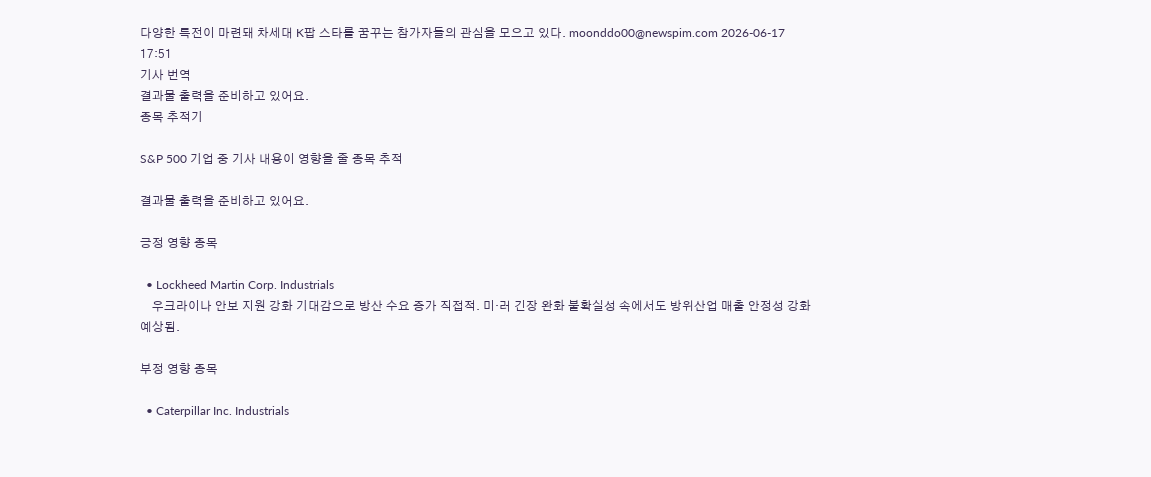다양한 특전이 마련돼 차세대 K팝 스타를 꿈꾸는 참가자들의 관심을 모으고 있다. moonddo00@newspim.com 2026-06-17 17:51
기사 번역
결과물 출력을 준비하고 있어요.
종목 추적기

S&P 500 기업 중 기사 내용이 영향을 줄 종목 추적

결과물 출력을 준비하고 있어요.

긍정 영향 종목

  • Lockheed Martin Corp. Industrials
    우크라이나 안보 지원 강화 기대감으로 방산 수요 증가 직접적. 미·러 긴장 완화 불확실성 속에서도 방위산업 매출 안정성 강화 예상됨.

부정 영향 종목

  • Caterpillar Inc. Industrials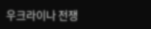우크라이나 전쟁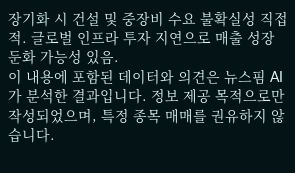장기화 시 건설 및 중장비 수요 불확실성 직접적. 글로벌 인프라 투자 지연으로 매출 성장 둔화 가능성 있음.
이 내용에 포함된 데이터와 의견은 뉴스핌 AI가 분석한 결과입니다. 정보 제공 목적으로만 작성되었으며, 특정 종목 매매를 권유하지 않습니다.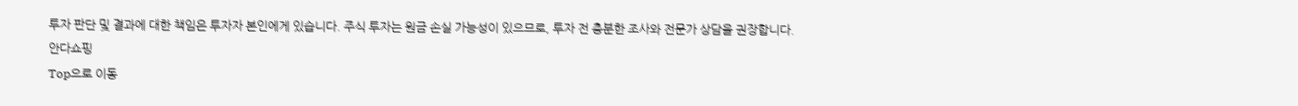투자 판단 및 결과에 대한 책임은 투자자 본인에게 있습니다. 주식 투자는 원금 손실 가능성이 있으므로, 투자 전 충분한 조사와 전문가 상담을 권장합니다.
안다쇼핑
Top으로 이동